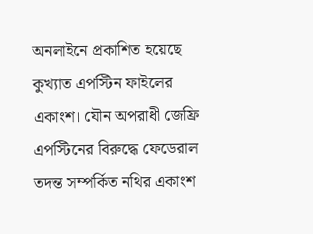অনলাইনে প্রকাশিত হয়েছে কুখ্যাত এপস্টিন ফাইলের একাংশ। যৌন অপরাধী জেফ্রি এপস্টিনের বিরুদ্ধে ফেডেরাল তদন্ত সম্পর্কিত নথির একাংশ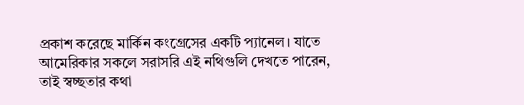প্রকাশ করেছে মার্কিন কংগ্রেসের একটি প্যানেল। যাতে আমেরিকার সকলে সরাসরি এই নথিগুলি দেখতে পারেন, তাই স্বচ্ছতার কথা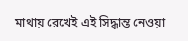মাথায় রেখেই এই সিদ্ধান্ত নেওয়া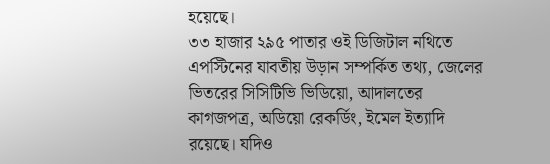হয়েছে।
৩৩ হাজার ২৯৫ পাতার ওই ডিজিটাল নথিতে এপস্টিনের যাবতীয় উড়ান সম্পর্কিত তথ্য, জেলের ভিতরের সিসিটিভি ভিডিয়ো, আদালতের কাগজপত্র, অডিয়ো রেকর্ডিং, ইমেল ইত্যাদি রয়েছে। যদিও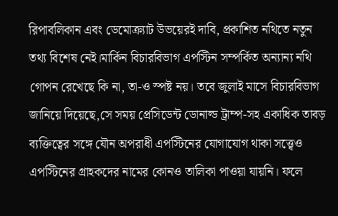রিপাবলিকান এবং ডেমোক্র্যাট উভয়েরই দাবি, প্রকাশিত নথিতে নতুন তথ্য বিশেষ নেই।মার্কিন বিচারবিভাগ এপস্টিন সম্পর্কিত অন্যান্য নথি গোপন রেখেছে কি না, তা-ও স্পষ্ট নয়। তবে জুলাই মাসে বিচারবিভাগ জানিয়ে দিয়েছে,সে সময় প্রেসিডেন্ট ডোনাল্ড ট্রাম্প-সহ একাধিক তাবড় ব্যক্তিত্বের সঙ্গে যৌন অপরাধী এপস্টিনের যোগাযোগ থাকা সত্ত্বেও এপস্টিনের গ্রাহকদের নামের কোনও তালিকা পাওয়া যায়নি। ফলে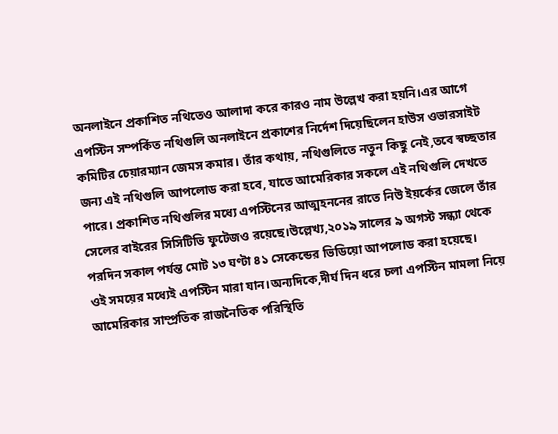অনলাইনে প্রকাশিত নথিতেও আলাদা করে কারও নাম উল্লেখ করা হয়নি।এর আগে এপস্টিন সম্পর্কিত নথিগুলি অনলাইনে প্রকাশের নির্দেশ দিয়েছিলেন হাউস ওভারসাইট কমিটির চেয়ারম্যান জেমস কমার। তাঁর কথায়, নথিগুলিতে নতুন কিছু নেই,তবে স্বচ্ছতার জন্য এই নথিগুলি আপলোড করা হবে, যাতে আমেরিকার সকলে এই নথিগুলি দেখতে পারে। প্রকাশিত নথিগুলির মধ্যে এপস্টিনের আত্মহননের রাতে নিউ ইয়র্কের জেলে তাঁর সেলের বাইরের সিসিটিভি ফুটেজও রয়েছে।উল্লেখ্য,২০১৯ সালের ৯ অগস্ট সন্ধ্যা থেকে পরদিন সকাল পর্যন্ত মোট ১৩ ঘণ্টা ৪১ সেকেন্ডের ভিডিয়ো আপলোড করা হয়েছে।
ওই সময়ের মধ্যেই এপস্টিন মারা যান।অন্যদিকে,দীর্ঘ দিন ধরে চলা এপস্টিন মামলা নিয়ে আমেরিকার সাম্প্রতিক রাজনৈতিক পরিস্থিতি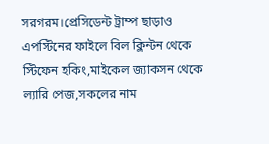সরগরম।প্রেসিডেন্ট ট্রাম্প ছাড়াও এপস্টিনের ফাইলে বিল ক্লিন্টন থেকে স্টিফেন হকিং,মাইকেল জ্যাকসন থেকে ল্যারি পেজ,সকলের নাম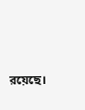রয়েছে।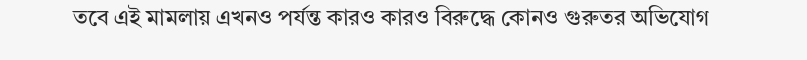তবে এই মামলায় এখনও পর্যন্ত কারও কারও বিরুদ্ধে কোনও গুরুতর অভিযোগ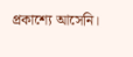প্রকাশ্যে আসেনি।